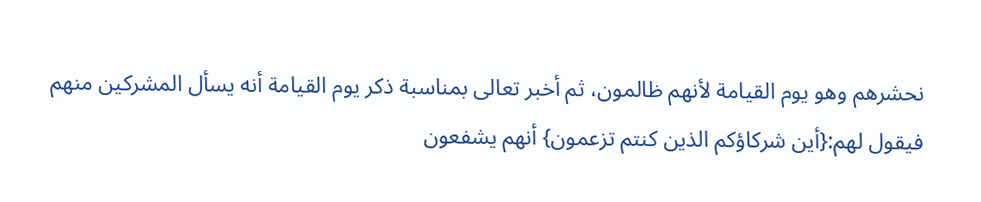نحشرهم وهو يوم القيامة لأنهم ظالمون، ثم أخبر تعالى بمناسبة ذكر يوم القيامة أنه يسأل المشركين منهم فيقول لهم:{أين شركاؤكم الذين كنتم تزعمون} أنهم يشفعون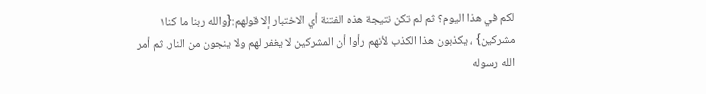لكم في هذا اليوم؟ ثم لم تكن نتيجة هذه الفتنة أي الاختبار إلا قولهم:{والله ربنا ما كنا١ مشركين} ، يكذبون هذا الكذب لأنهم رأوا أن المشركين لا يغفر لهم ولا ينجون من النار. ثم أمر الله رسوله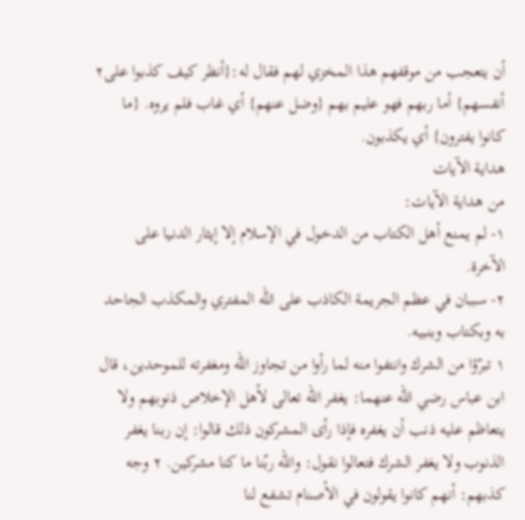أن يتعجب من موقفهم هذا المخزي لهم فقال له:{أنظر كيف كذبوا على٢ أنفسهم} أما ربهم فهو عليم بهم {وضل عنهم} أي غاب فلم يروه. {ما كانوا يفترون} أي يكذبون.
هداية الآيات
من هداية الآيات:
١- لم يمنع أهل الكتاب من الدخول في الإسلام إلا إيثار الدنيا على الآخرة.
٢- سببان في عظم الجريمة الكاذب على الله المفتري والمكذب الجاحد به وبكتاب وبنبيه.
١ تبرّؤا من الشرك وانتفوا منه لما رأوا من تجاوز الله ومغفرته للموحدين، قال ابن عباس رضي الله عنهما: يغفر الله تعالى لأهل الإخلاص ذنوبهم ولا يتعاظم عليه ذنب أن يغفره فإذا رأى المشركون ذلك قالوا: إن ربنا يغفر الذنوب ولا يغفر الشرك فتعالوا نقول: والله ربّنا ما كنا مشركين. ٢ وجه كذبهم: أنهم كانوا يقولون في الأصنام تشفع لنا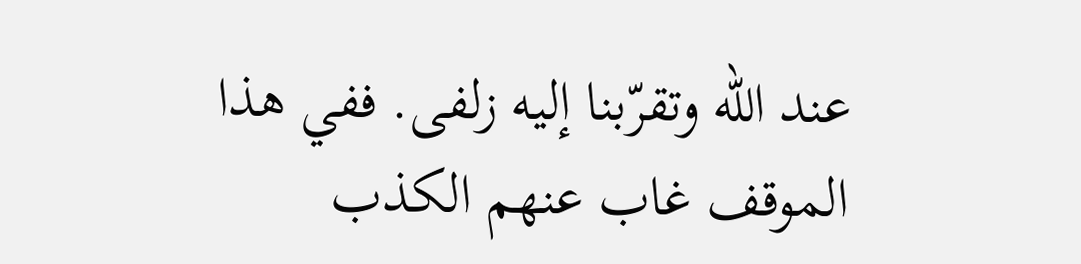عند الله وتقرّبنا إليه زلفى. ففي هذا الموقف غاب عنهم الكذب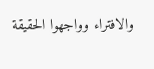والافتراء وواجهوا الحقيقة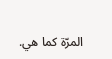المرّة كما هي.